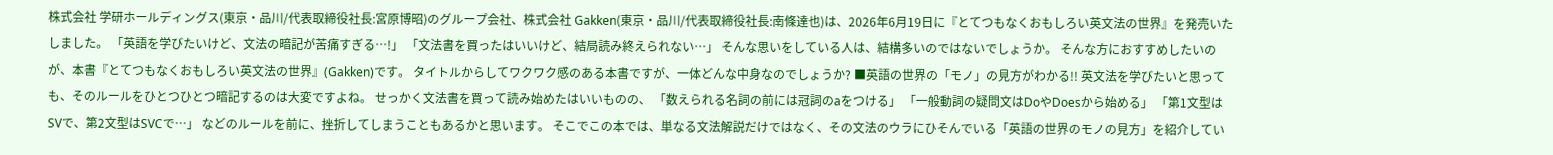株式会社 学研ホールディングス(東京・品川/代表取締役社長:宮原博昭)のグループ会社、株式会社 Gakken(東京・品川/代表取締役社長:南條達也)は、2026年6月19日に『とてつもなくおもしろい英文法の世界』を発売いたしました。 「英語を学びたいけど、文法の暗記が苦痛すぎる…!」 「文法書を買ったはいいけど、結局読み終えられない…」 そんな思いをしている人は、結構多いのではないでしょうか。 そんな方におすすめしたいのが、本書『とてつもなくおもしろい英文法の世界』(Gakken)です。 タイトルからしてワクワク感のある本書ですが、一体どんな中身なのでしょうか? ■英語の世界の「モノ」の見方がわかる!! 英文法を学びたいと思っても、そのルールをひとつひとつ暗記するのは大変ですよね。 せっかく文法書を買って読み始めたはいいものの、 「数えられる名詞の前には冠詞のaをつける」 「一般動詞の疑問文はDoやDoesから始める」 「第1文型はSVで、第2文型はSVCで…」 などのルールを前に、挫折してしまうこともあるかと思います。 そこでこの本では、単なる文法解説だけではなく、その文法のウラにひそんでいる「英語の世界のモノの見方」を紹介してい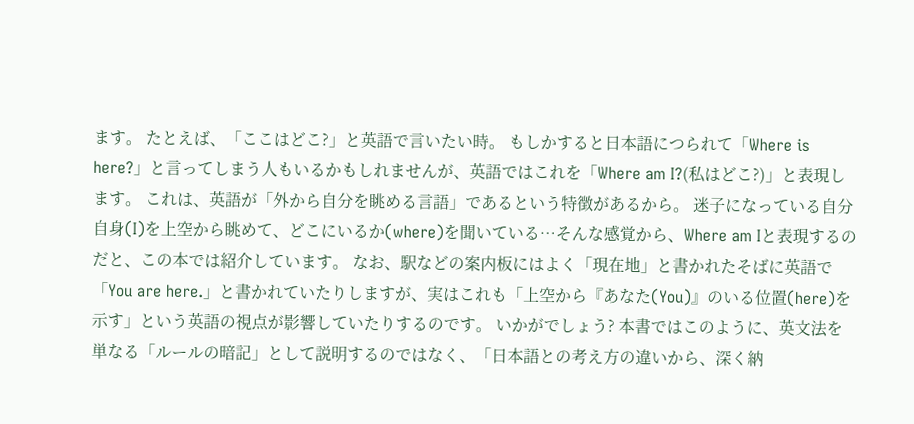ます。 たとえば、「ここはどこ?」と英語で言いたい時。 もしかすると日本語につられて「Where is here?」と言ってしまう人もいるかもしれませんが、英語ではこれを「Where am I?(私はどこ?)」と表現します。 これは、英語が「外から自分を眺める言語」であるという特徴があるから。 迷子になっている自分自身(I)を上空から眺めて、どこにいるか(where)を聞いている…そんな感覚から、Where am Iと表現するのだと、この本では紹介しています。 なお、駅などの案内板にはよく「現在地」と書かれたそばに英語で「You are here.」と書かれていたりしますが、実はこれも「上空から『あなた(You)』のいる位置(here)を示す」という英語の視点が影響していたりするのです。 いかがでしょう? 本書ではこのように、英文法を単なる「ルールの暗記」として説明するのではなく、「日本語との考え方の違いから、深く納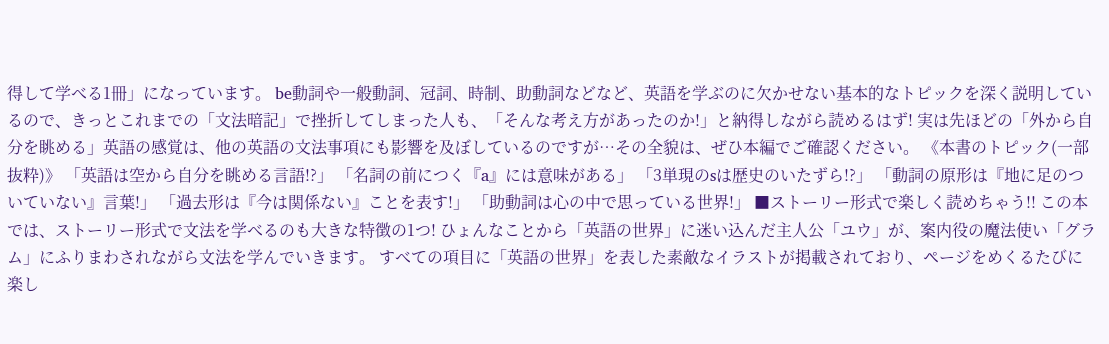得して学べる1冊」になっています。 be動詞や一般動詞、冠詞、時制、助動詞などなど、英語を学ぶのに欠かせない基本的なトピックを深く説明しているので、きっとこれまでの「文法暗記」で挫折してしまった人も、「そんな考え方があったのか!」と納得しながら読めるはず! 実は先ほどの「外から自分を眺める」英語の感覚は、他の英語の文法事項にも影響を及ぼしているのですが…その全貌は、ぜひ本編でご確認ください。 《本書のトピック(一部抜粋)》 「英語は空から自分を眺める言語!?」 「名詞の前につく『a』には意味がある」 「3単現のsは歴史のいたずら!?」 「動詞の原形は『地に足のついていない』言葉!」 「過去形は『今は関係ない』ことを表す!」 「助動詞は心の中で思っている世界!」 ■ストーリー形式で楽しく読めちゃう!! この本では、ストーリー形式で文法を学べるのも大きな特徴の1つ! ひょんなことから「英語の世界」に迷い込んだ主人公「ユウ」が、案内役の魔法使い「グラム」にふりまわされながら文法を学んでいきます。 すべての項目に「英語の世界」を表した素敵なイラストが掲載されており、ページをめくるたびに楽し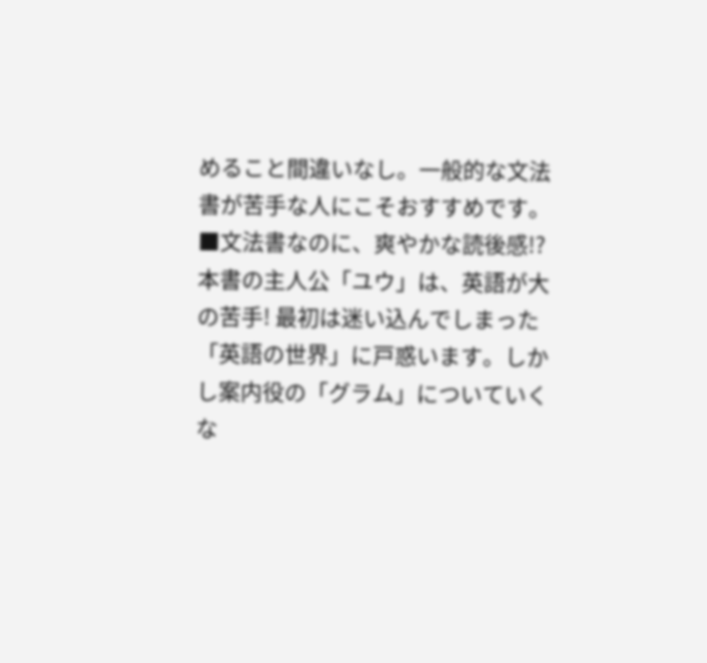めること間違いなし。一般的な文法書が苦手な人にこそおすすめです。 ■文法書なのに、爽やかな読後感!? 本書の主人公「ユウ」は、英語が大の苦手! 最初は迷い込んでしまった「英語の世界」に戸惑います。しかし案内役の「グラム」についていくな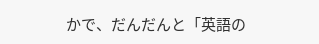かで、だんだんと「英語の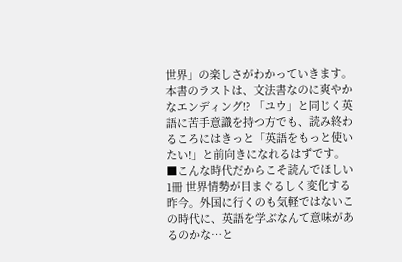世界」の楽しさがわかっていきます。 本書のラストは、文法書なのに爽やかなエンディング!? 「ユウ」と同じく英語に苦手意識を持つ方でも、読み終わるころにはきっと「英語をもっと使いたい!」と前向きになれるはずです。 ■こんな時代だからこそ読んでほしい1冊 世界情勢が目まぐるしく変化する昨今。外国に行くのも気軽ではないこの時代に、英語を学ぶなんて意味があるのかな…と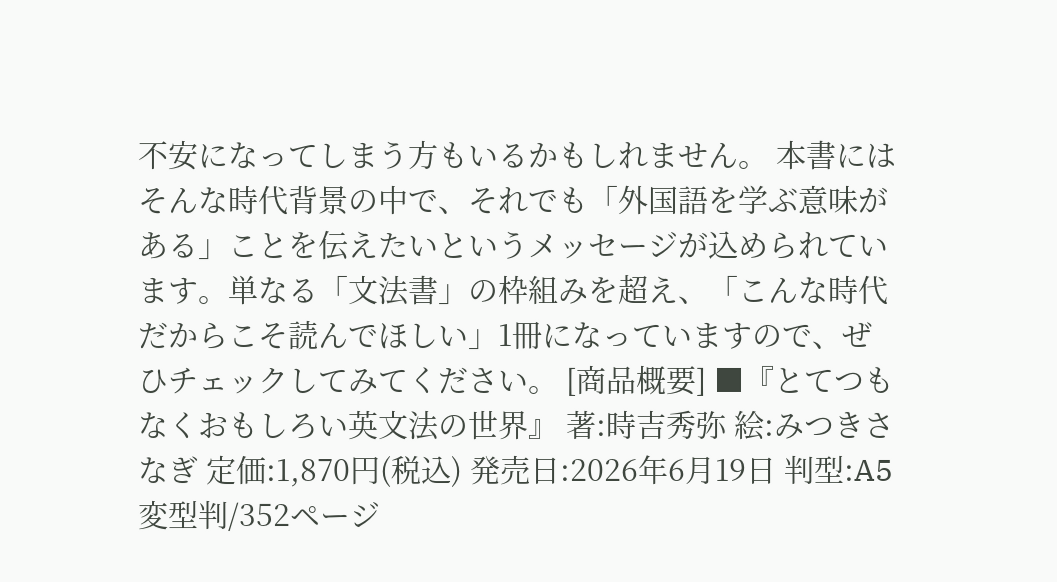不安になってしまう方もいるかもしれません。 本書にはそんな時代背景の中で、それでも「外国語を学ぶ意味がある」ことを伝えたいというメッセージが込められています。単なる「文法書」の枠組みを超え、「こんな時代だからこそ読んでほしい」1冊になっていますので、ぜひチェックしてみてください。 [商品概要] ■『とてつもなくおもしろい英文法の世界』 著:時吉秀弥 絵:みつきさなぎ 定価:1,870円(税込) 発売日:2026年6月19日 判型:A5変型判/352ページ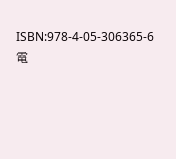ISBN:978-4-05-306365-6 電